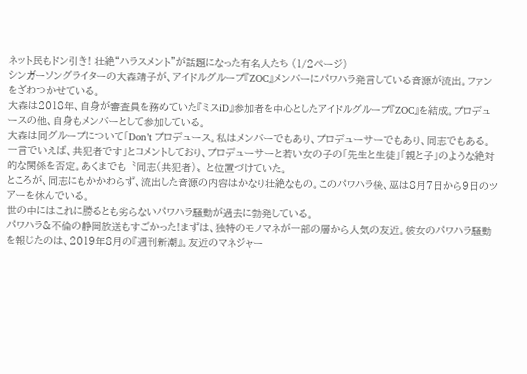ネット民もドン引き! 壮絶“ハラスメント”が話題になった有名人たち (1/2ページ)
シンガーソングライターの大森靖子が、アイドルグループ『ZOC』メンバーにパワハラ発言している音源が流出。ファンをざわつかせている。
大森は2018年、自身が審査員を務めていた『ミスiD』参加者を中心としたアイドルグループ『ZOC』を結成。プロデュースの他、自身もメンバーとして参加している。
大森は同グループについて「Don’t プロデュース。私はメンバーでもあり、プロデューサーでもあり、同志でもある。一言でいえば、共犯者です」とコメントしており、プロデューサーと若い女の子の「先生と生徒」「親と子」のような絶対的な関係を否定。あくまでも〝同志(共犯者)〟と位置づけていた。
ところが、同志にもかかわらず、流出した音源の内容はかなり壮絶なもの。このパワハラ後、巫は8月7日から9日のツアーを休んでいる。
世の中にはこれに勝るとも劣らないパワハラ騒動が過去に勃発している。
パワハラ&不倫の静岡放送もすごかった!まずは、独特のモノマネが一部の層から人気の友近。彼女のパワハラ騒動を報じたのは、2019年8月の『週刊新潮』。友近のマネジャー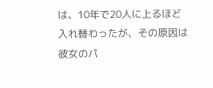は、10年で20人に上るほど入れ替わったが、その原因は彼女のパ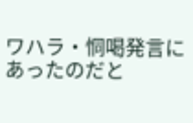ワハラ・恫喝発言にあったのだと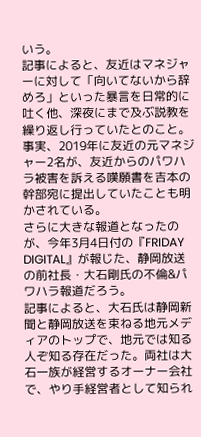いう。
記事によると、友近はマネジャーに対して「向いてないから辞めろ」といった暴言を日常的に吐く他、深夜にまで及ぶ説教を繰り返し行っていたとのこと。事実、2019年に友近の元マネジャー2名が、友近からのパワハラ被害を訴える嘆願書を吉本の幹部宛に提出していたことも明かされている。
さらに大きな報道となったのが、今年3月4日付の『FRIDAY DIGITAL』が報じた、静岡放送の前社長・大石剛氏の不倫&パワハラ報道だろう。
記事によると、大石氏は静岡新聞と静岡放送を束ねる地元メディアのトップで、地元では知る人ぞ知る存在だった。両社は大石一族が経営するオーナー会社で、やり手経営者として知られ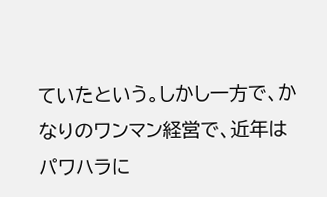ていたという。しかし一方で、かなりのワンマン経営で、近年はパワハラに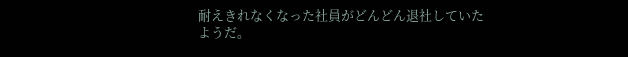耐えきれなくなった社員がどんどん退社していたようだ。